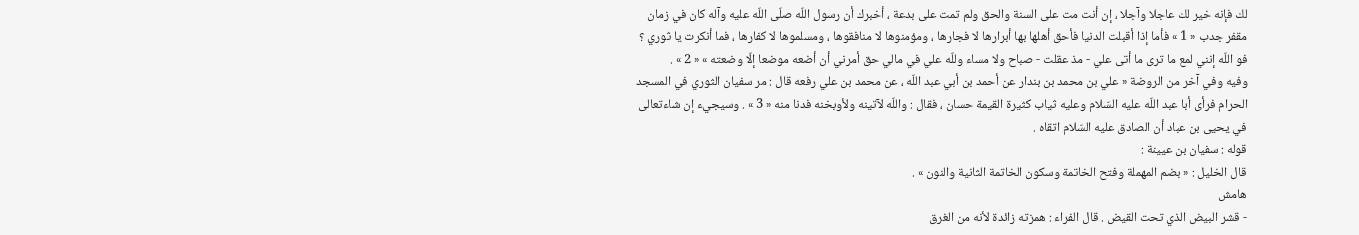لك فإنه خير لك عاجلا وآجلا ، إن أنت مت على السنة والحق ولم تمت على بدعة ، أخبرك أن رسول اللّه صلّى اللّه عليه وآله كان في زمان مقفر جدب « 1 » فأما إذا أقبلت الدنيا فأحق أهلها بها أبرارها لا فجارها ، ومؤمنوها لا منافقوها ، ومسلموها لا كفارها ، فما أنكرت يا ثوري ؟ فو اللّه إنني لمع ما ترى ما أتى علي - مذ عقلت - صباح ولا مساء وللّه علي في مالي حق أمرني أن أضعه موضعا إلّا وضعته » « 2 » .
وفيه وفي آخر من الروضة « علي بن محمد بن بندار عن أحمد بن أبي عبد اللّه ، عن محمد بن علي رفعه قال : مر سفيان الثوري في المسجد الحرام فرأى أبا عبد اللّه عليه السّلام وعليه ثياب كثيرة القيمة حسان ، فقال : واللّه لآتينه ولأوبخنه فدنا منه « 3 » . وسيجيء إن شاءتعالى في يحيى بن عباد أن الصادق عليه السّلام اتقاه .
قوله : سفيان بن عيينة :
قال الخليل : « بضم المهملة وفتح الخاتمة وسكون الخاتمة الثانية والنون » .
هامش
- قشر البيض الذي تحت القيض . قال الفراء : همزته زائدة لأنه من الغرق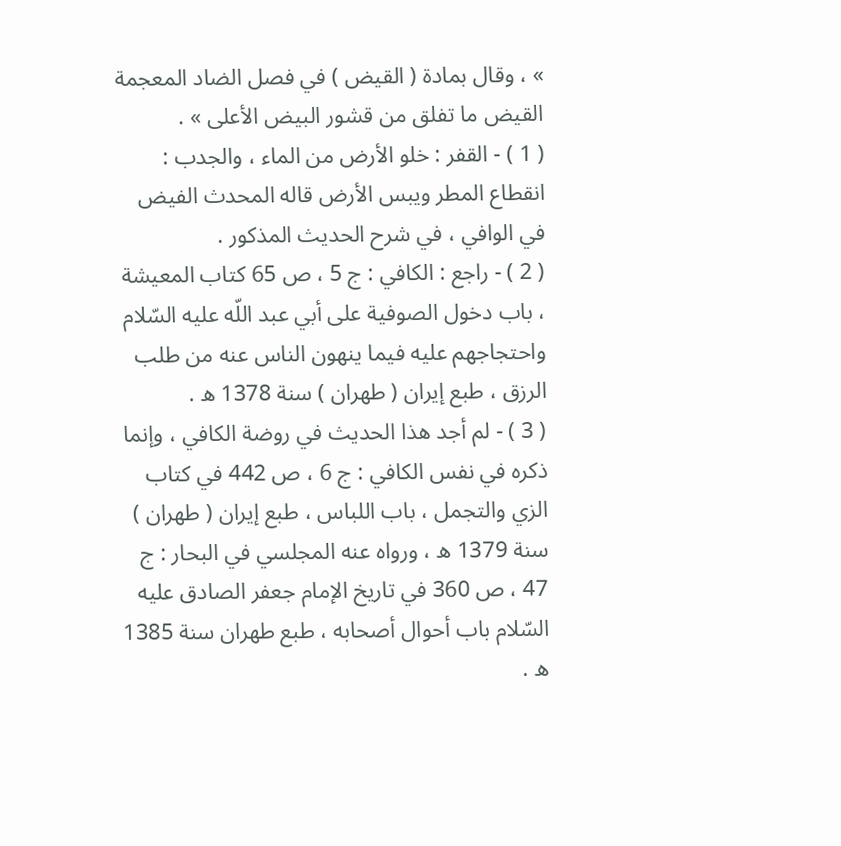» ، وقال بمادة ( القيض ) في فصل الضاد المعجمة القيض ما تفلق من قشور البيض الأعلى » .
( 1 ) - القفر : خلو الأرض من الماء ، والجدب : انقطاع المطر ويبس الأرض قاله المحدث الفيض في الوافي ، في شرح الحديث المذكور .
( 2 ) - راجع : الكافي : ج 5 ، ص 65 كتاب المعيشة ، باب دخول الصوفية على أبي عبد اللّه عليه السّلام واحتجاجهم عليه فيما ينهون الناس عنه من طلب الرزق ، طبع إيران ( طهران ) سنة 1378 ه .
( 3 ) - لم أجد هذا الحديث في روضة الكافي ، وإنما ذكره في نفس الكافي : ج 6 ، ص 442 في كتاب الزي والتجمل ، باب اللباس ، طبع إيران ( طهران ) سنة 1379 ه ، ورواه عنه المجلسي في البحار : ج 47 ، ص 360 في تاريخ الإمام جعفر الصادق عليه السّلام باب أحوال أصحابه ، طبع طهران سنة 1385 ه .